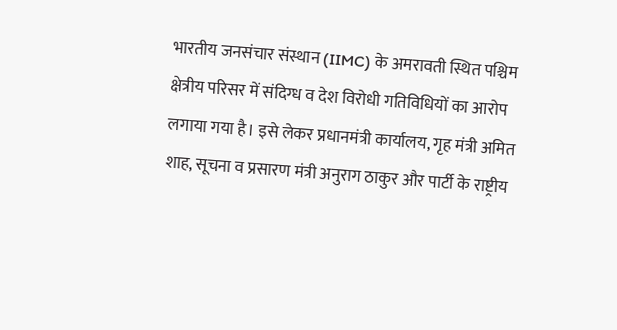भारतीय जनसंचार संस्थान (IIMC) के अमरावती स्थित पश्चिम क्षेत्रीय परिसर में संदिग्ध व देश विरोधी गतिविधियों का आरोप लगाया गया है। इसे लेकर प्रधानमंत्री कार्यालय, गृह मंत्री अमित शाह, सूचना व प्रसारण मंत्री अनुराग ठाकुर और पार्टी के राष्ट्रीय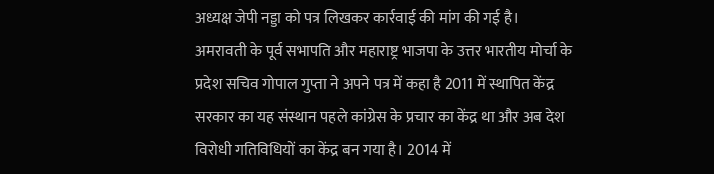अध्यक्ष जेपी नड्डा को पत्र लिखकर कार्रवाई की मांग की गई है।
अमरावती के पूर्व सभापति और महाराष्ट्र भाजपा के उत्तर भारतीय मोर्चा के प्रदेश सचिव गोपाल गुप्ता ने अपने पत्र में कहा है 2011 में स्थापित केंद्र सरकार का यह संस्थान पहले कांग्रेस के प्रचार का केंद्र था और अब देश विरोधी गतिविधियों का केंद्र बन गया है। 2014 में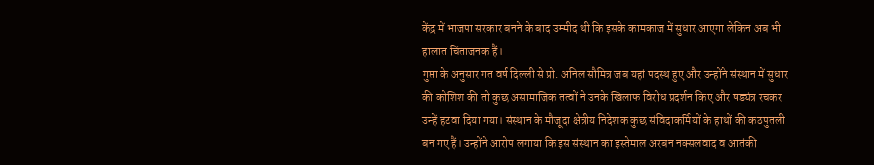केंद्र में भाजपा सरकार बनने के बाद उम्मीद थी कि इसके कामकाज में सुधार आएगा लेकिन अब भी हालात चिंताजनक हैं।
गुप्ता के अनुसार गत वर्ष दिल्ली से प्रो. अनिल सौमित्र जब यहां पदस्थ हुए और उन्होंने संस्थान में सुधार की कोशिश की तो कुछ असामाजिक तत्वों ने उनके खिलाफ विरोध प्रदर्शन किए और षड्यंत्र रचकर उन्हें हटवा दिया गया। संस्थान के मौजूदा क्षेत्रीय निदेशक कुछ संविदाकर्मियों के हाथों की कठपुतली बन गए हैं। उन्होंने आरोप लगाया कि इस संस्थान का इस्तेमाल अरबन नक्सलवाद व आतंकी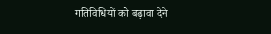गतिविधियों को बढ़ावा देने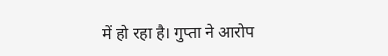में हो रहा है। गुप्ता ने आरोप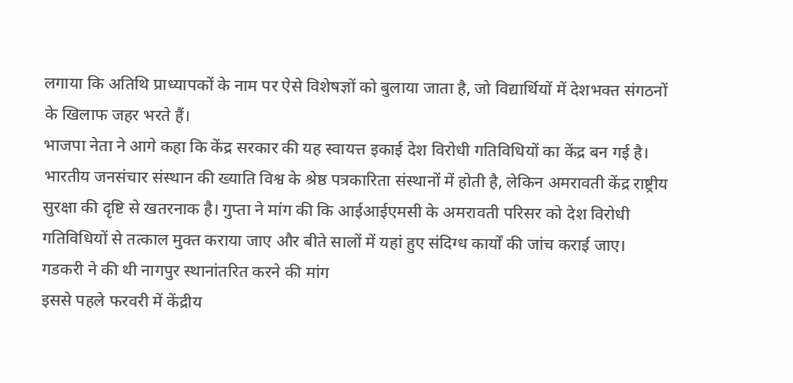लगाया कि अतिथि प्राध्यापकों के नाम पर ऐसे विशेषज्ञों को बुलाया जाता है, जो विद्यार्थियों में देशभक्त संगठनों के खिलाफ जहर भरते हैं।
भाजपा नेता ने आगे कहा कि केंद्र सरकार की यह स्वायत्त इकाई देश विरोधी गतिविधियों का केंद्र बन गई है। भारतीय जनसंचार संस्थान की ख्याति विश्व के श्रेष्ठ पत्रकारिता संस्थानों में होती है, लेकिन अमरावती केंद्र राष्ट्रीय सुरक्षा की दृष्टि से खतरनाक है। गुप्ता ने मांग की कि आईआईएमसी के अमरावती परिसर को देश विरोधी गतिविधियों से तत्काल मुक्त कराया जाए और बीते सालों में यहां हुए संदिग्ध कार्यों की जांच कराई जाए।
गडकरी ने की थी नागपुर स्थानांतरित करने की मांग
इससे पहले फरवरी में केंद्रीय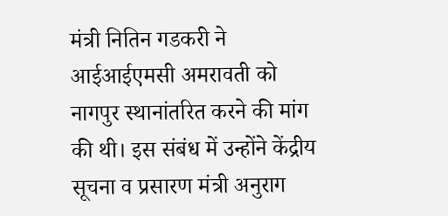मंत्री नितिन गडकरी ने आईआईएमसी अमरावती को नागपुर स्थानांतरित करने की मांग की थी। इस संबंध में उन्होंने केंद्रीय सूचना व प्रसारण मंत्री अनुराग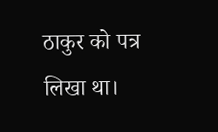ठाकुर को पत्र लिखा था।